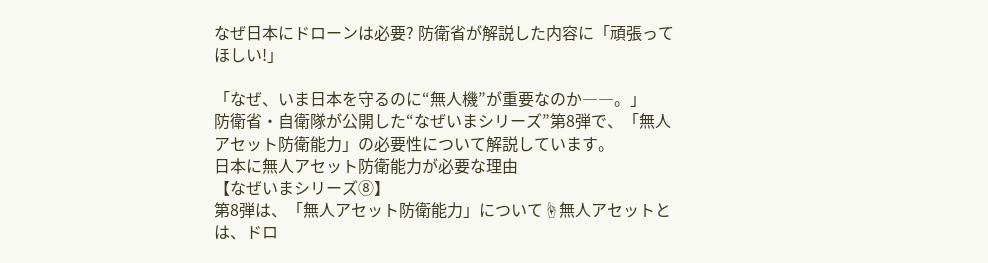なぜ日本にドローンは必要? 防衛省が解説した内容に「頑張ってほしい!」

「なぜ、いま日本を守るのに“無人機”が重要なのか――。」
防衛省・自衛隊が公開した“なぜいまシリーズ”第8弾で、「無人アセット防衛能力」の必要性について解説しています。
日本に無人アセット防衛能力が必要な理由
【なぜいまシリーズ⑧】
第8弾は、「無人アセット防衛能力」について☝無人アセットとは、ドロ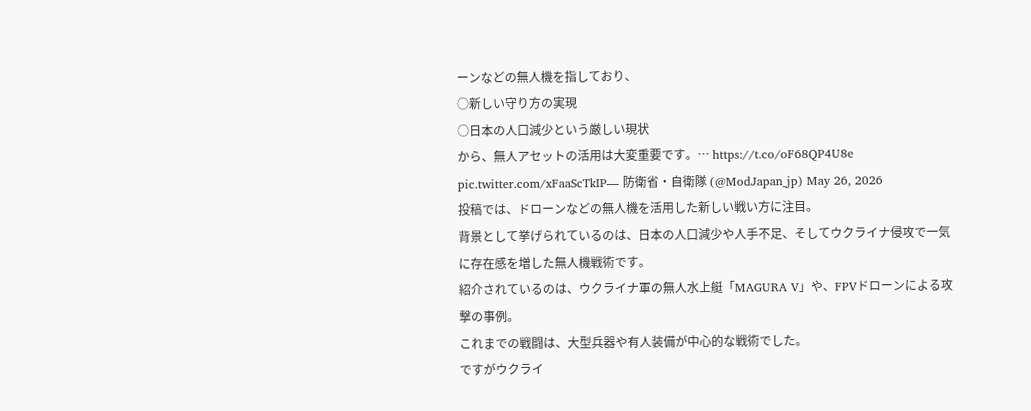ーンなどの無人機を指しており、
○新しい守り方の実現
○日本の人口減少という厳しい現状
から、無人アセットの活用は大変重要です。… https://t.co/oF68QP4U8e pic.twitter.com/xFaaScTkIP— 防衛省・自衛隊 (@ModJapan_jp) May 26, 2026
投稿では、ドローンなどの無人機を活用した新しい戦い方に注目。
背景として挙げられているのは、日本の人口減少や人手不足、そしてウクライナ侵攻で一気に存在感を増した無人機戦術です。
紹介されているのは、ウクライナ軍の無人水上艇「MAGURA V」や、FPVドローンによる攻撃の事例。
これまでの戦闘は、大型兵器や有人装備が中心的な戦術でした。
ですがウクライ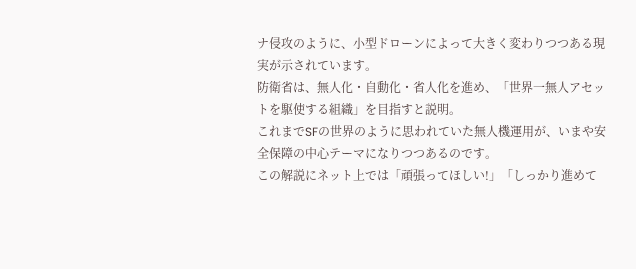ナ侵攻のように、小型ドローンによって大きく変わりつつある現実が示されています。
防衛省は、無人化・自動化・省人化を進め、「世界一無人アセットを駆使する組織」を目指すと説明。
これまでSFの世界のように思われていた無人機運用が、いまや安全保障の中心テーマになりつつあるのです。
この解説にネット上では「頑張ってほしい!」「しっかり進めて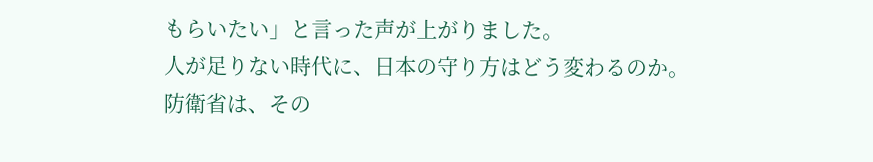もらいたい」と言った声が上がりました。
人が足りない時代に、日本の守り方はどう変わるのか。
防衛省は、その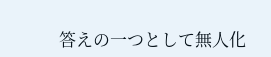答えの一つとして無人化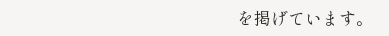を掲げています。